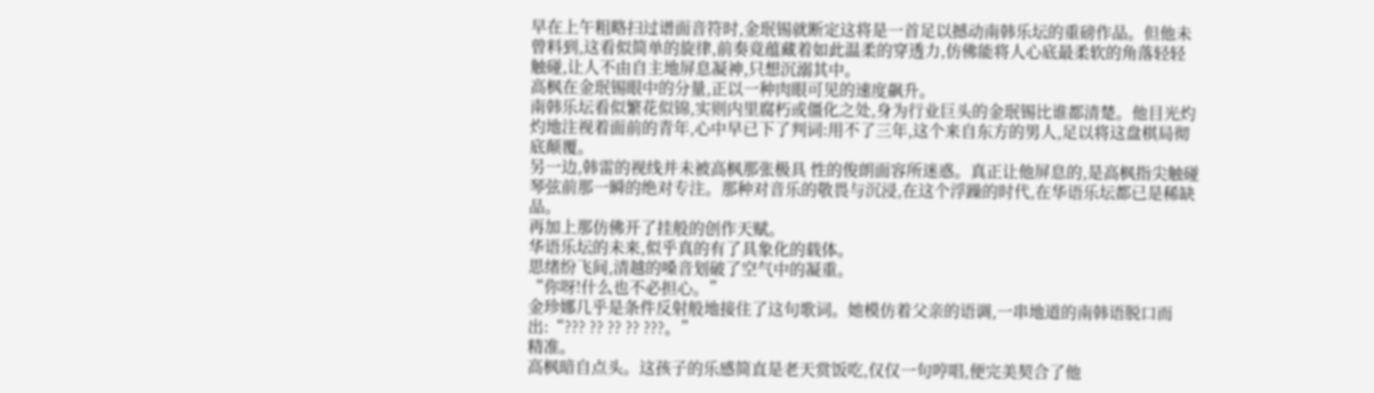早在上午粗略扫过谱面音符时,金珉锡就断定这将是一首足以撼动南韩乐坛的重磅作品。但他未曾料到,这看似简单的旋律,前奏竟蕴藏着如此温柔的穿透力,仿佛能将人心底最柔软的角落轻轻触碰,让人不由自主地屏息凝神,只想沉溺其中。
高枫在金珉锡眼中的分量,正以一种肉眼可见的速度飙升。
南韩乐坛看似繁花似锦,实则内里腐朽或僵化之处,身为行业巨头的金珉锡比谁都清楚。他目光灼灼地注视着面前的青年,心中早已下了判词:用不了三年,这个来自东方的男人,足以将这盘棋局彻底颠覆。
另一边,韩雷的视线并未被高枫那张极具 性的俊朗面容所迷惑。真正让他屏息的,是高枫指尖触碰琴弦前那一瞬的绝对专注。那种对音乐的敬畏与沉浸,在这个浮躁的时代,在华语乐坛都已是稀缺品。
再加上那仿佛开了挂般的创作天赋。
华语乐坛的未来,似乎真的有了具象化的载体。
思绪纷飞间,清越的嗓音划破了空气中的凝重。
“你呀!什么也不必担心。”
金珍娜几乎是条件反射般地接住了这句歌词。她模仿着父亲的语调,一串地道的南韩语脱口而出:“??? ?? ?? ?? ???。”
精准。
高枫暗自点头。这孩子的乐感简直是老天赏饭吃,仅仅一句哼唱,便完美契合了他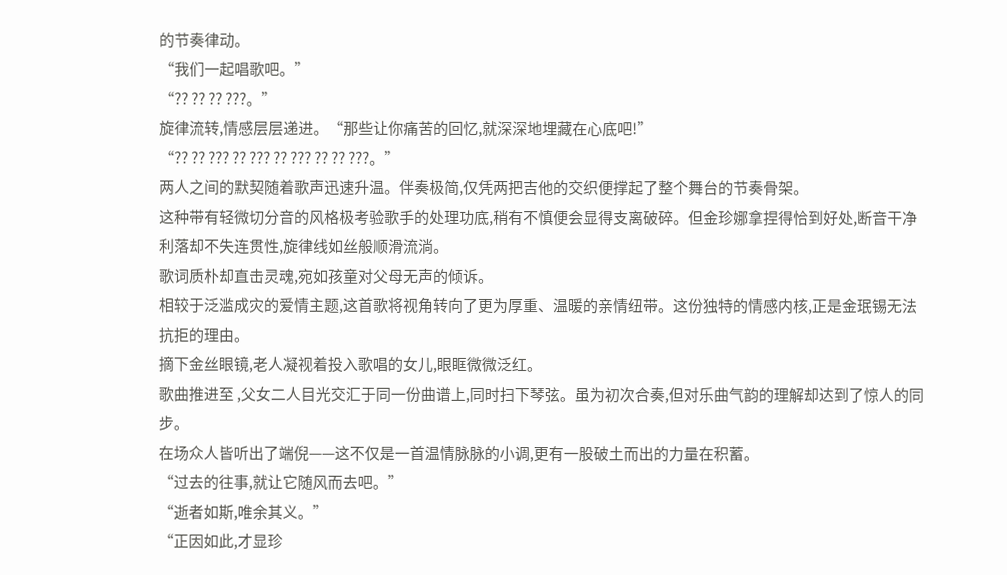的节奏律动。
“我们一起唱歌吧。”
“?? ?? ?? ???。”
旋律流转,情感层层递进。“那些让你痛苦的回忆,就深深地埋藏在心底吧!”
“?? ?? ??? ?? ??? ?? ??? ?? ?? ???。”
两人之间的默契随着歌声迅速升温。伴奏极简,仅凭两把吉他的交织便撑起了整个舞台的节奏骨架。
这种带有轻微切分音的风格极考验歌手的处理功底,稍有不慎便会显得支离破碎。但金珍娜拿捏得恰到好处,断音干净利落却不失连贯性,旋律线如丝般顺滑流淌。
歌词质朴却直击灵魂,宛如孩童对父母无声的倾诉。
相较于泛滥成灾的爱情主题,这首歌将视角转向了更为厚重、温暖的亲情纽带。这份独特的情感内核,正是金珉锡无法抗拒的理由。
摘下金丝眼镜,老人凝视着投入歌唱的女儿,眼眶微微泛红。
歌曲推进至 ,父女二人目光交汇于同一份曲谱上,同时扫下琴弦。虽为初次合奏,但对乐曲气韵的理解却达到了惊人的同步。
在场众人皆听出了端倪——这不仅是一首温情脉脉的小调,更有一股破土而出的力量在积蓄。
“过去的往事,就让它随风而去吧。”
“逝者如斯,唯余其义。”
“正因如此,才显珍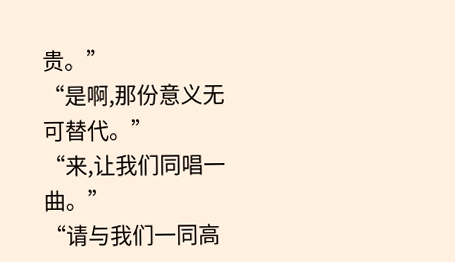贵。”
“是啊,那份意义无可替代。”
“来,让我们同唱一曲。”
“请与我们一同高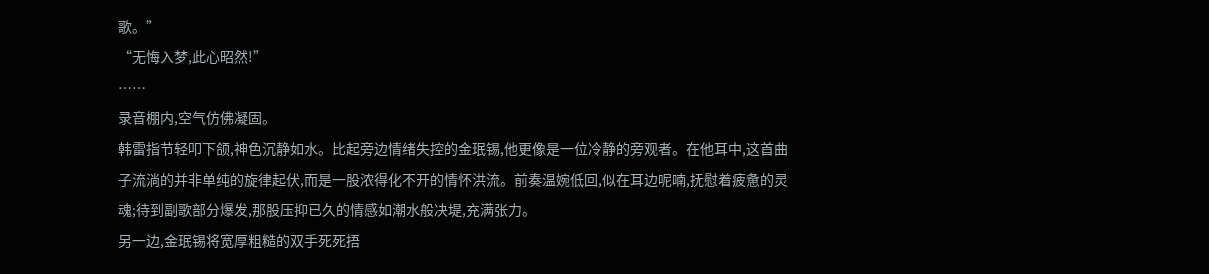歌。”
“无悔入梦,此心昭然!”
……
录音棚内,空气仿佛凝固。
韩雷指节轻叩下颌,神色沉静如水。比起旁边情绪失控的金珉锡,他更像是一位冷静的旁观者。在他耳中,这首曲子流淌的并非单纯的旋律起伏,而是一股浓得化不开的情怀洪流。前奏温婉低回,似在耳边呢喃,抚慰着疲惫的灵魂;待到副歌部分爆发,那股压抑已久的情感如潮水般决堤,充满张力。
另一边,金珉锡将宽厚粗糙的双手死死捂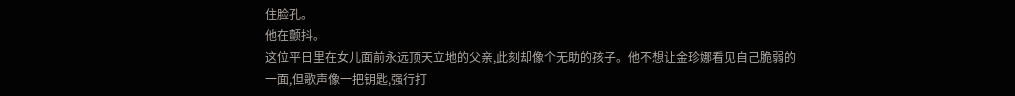住脸孔。
他在颤抖。
这位平日里在女儿面前永远顶天立地的父亲,此刻却像个无助的孩子。他不想让金珍娜看见自己脆弱的一面,但歌声像一把钥匙,强行打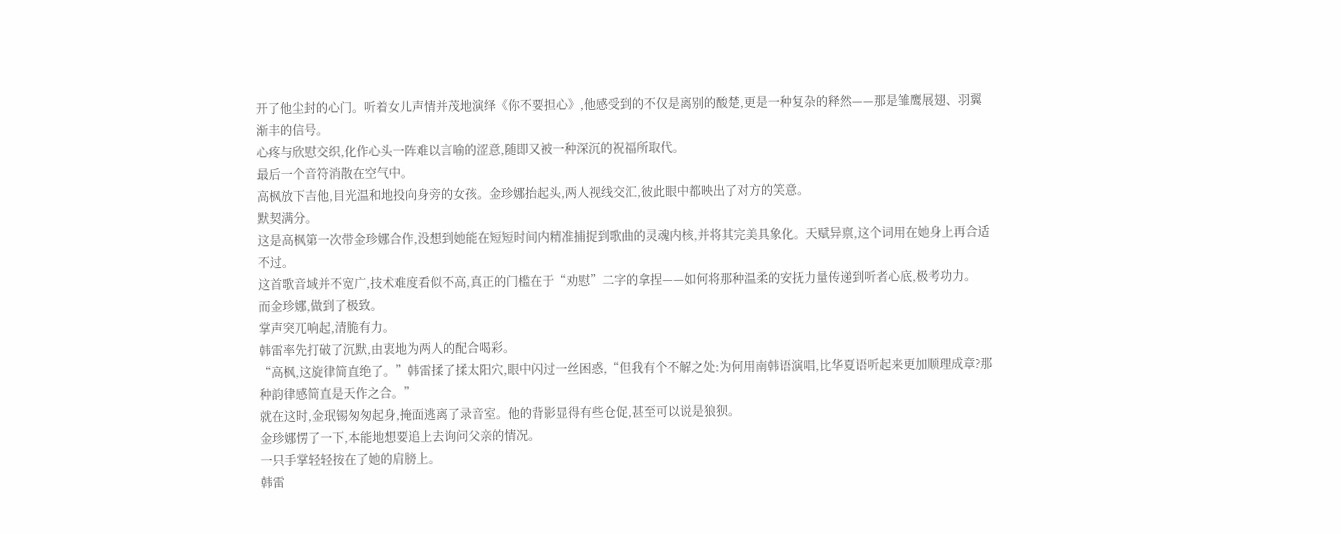开了他尘封的心门。听着女儿声情并茂地演绎《你不要担心》,他感受到的不仅是离别的酸楚,更是一种复杂的释然——那是雏鹰展翅、羽翼渐丰的信号。
心疼与欣慰交织,化作心头一阵难以言喻的涩意,随即又被一种深沉的祝福所取代。
最后一个音符消散在空气中。
高枫放下吉他,目光温和地投向身旁的女孩。金珍娜抬起头,两人视线交汇,彼此眼中都映出了对方的笑意。
默契满分。
这是高枫第一次带金珍娜合作,没想到她能在短短时间内精准捕捉到歌曲的灵魂内核,并将其完美具象化。天赋异禀,这个词用在她身上再合适不过。
这首歌音域并不宽广,技术难度看似不高,真正的门槛在于“劝慰”二字的拿捏——如何将那种温柔的安抚力量传递到听者心底,极考功力。
而金珍娜,做到了极致。
掌声突兀响起,清脆有力。
韩雷率先打破了沉默,由衷地为两人的配合喝彩。
“高枫,这旋律简直绝了。”韩雷揉了揉太阳穴,眼中闪过一丝困惑,“但我有个不解之处:为何用南韩语演唱,比华夏语听起来更加顺理成章?那种韵律感简直是天作之合。”
就在这时,金珉锡匆匆起身,掩面逃离了录音室。他的背影显得有些仓促,甚至可以说是狼狈。
金珍娜愣了一下,本能地想要追上去询问父亲的情况。
一只手掌轻轻按在了她的肩膀上。
韩雷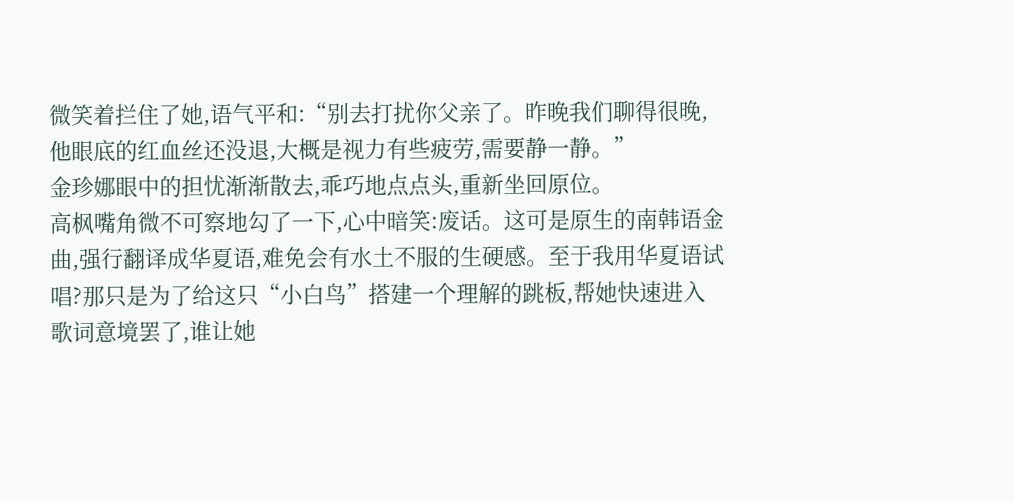微笑着拦住了她,语气平和:“别去打扰你父亲了。昨晚我们聊得很晚,他眼底的红血丝还没退,大概是视力有些疲劳,需要静一静。”
金珍娜眼中的担忧渐渐散去,乖巧地点点头,重新坐回原位。
高枫嘴角微不可察地勾了一下,心中暗笑:废话。这可是原生的南韩语金曲,强行翻译成华夏语,难免会有水土不服的生硬感。至于我用华夏语试唱?那只是为了给这只“小白鸟”搭建一个理解的跳板,帮她快速进入歌词意境罢了,谁让她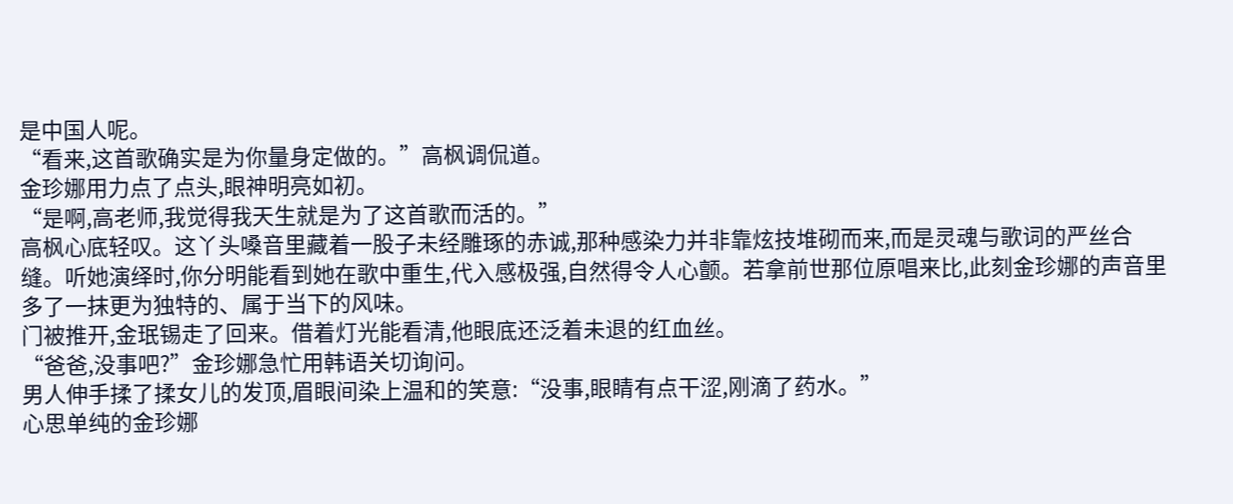是中国人呢。
“看来,这首歌确实是为你量身定做的。”高枫调侃道。
金珍娜用力点了点头,眼神明亮如初。
“是啊,高老师,我觉得我天生就是为了这首歌而活的。”
高枫心底轻叹。这丫头嗓音里藏着一股子未经雕琢的赤诚,那种感染力并非靠炫技堆砌而来,而是灵魂与歌词的严丝合缝。听她演绎时,你分明能看到她在歌中重生,代入感极强,自然得令人心颤。若拿前世那位原唱来比,此刻金珍娜的声音里多了一抹更为独特的、属于当下的风味。
门被推开,金珉锡走了回来。借着灯光能看清,他眼底还泛着未退的红血丝。
“爸爸,没事吧?”金珍娜急忙用韩语关切询问。
男人伸手揉了揉女儿的发顶,眉眼间染上温和的笑意:“没事,眼睛有点干涩,刚滴了药水。”
心思单纯的金珍娜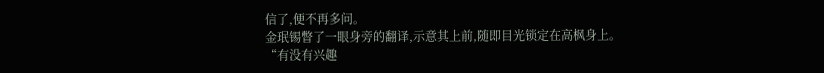信了,便不再多问。
金珉锡瞥了一眼身旁的翻译,示意其上前,随即目光锁定在高枫身上。
“有没有兴趣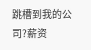跳槽到我的公司?薪资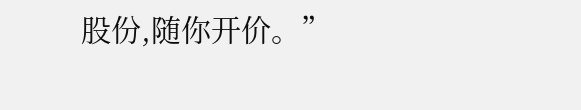股份,随你开价。”